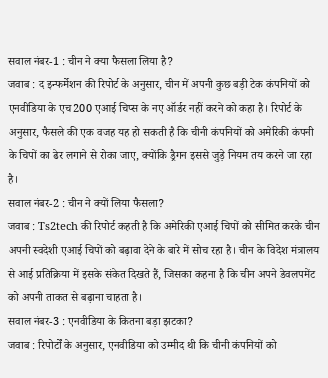सवाल नंबर-1 : चीन ने क्या फैसला लिया है?
जवाब : द इन्फर्मेशन की रिपोर्ट के अनुसार, चीन में अपनी कुछ बड़ी टेक कंपनियों को एनवीडिया के एच200 एआई चिप्स के नए ऑर्डर नहीं करने को कहा है। रिपोर्ट के अनुसार, फैसले की एक वजह यह हो सकती है कि चीनी कंपनियों को अमेरिकी कंपनी के चिपों का ढेर लगाने से रोका जाए, क्योंकि ड्रैगन इससे जुड़े नियम तय करने जा रहा है।
सवाल नंबर-2 : चीन ने क्यों लिया फैसला?
जवाब : Ts2tech की रिपोर्ट कहती है कि अमेरिकी एआई चिपों को सीमित करके चीन अपनी स्वदेशी एआई चिपों को बढ़ावा देने के बारे में सोच रहा है। चीन के विदेश मंत्रालय से आई प्रतिक्रिया में इसके संकेत दिखते हैं, जिसका कहना है कि चीन अपने डेवलपमेंट को अपनी ताकत से बढ़ाना चाहता है।
सवाल नंबर-3 : एनवीडिया के कितना बड़ा झटका?
जवाब : रिपोर्टों के अनुसार, एनवीडिया को उम्मीद थी कि चीनी कंपनियों को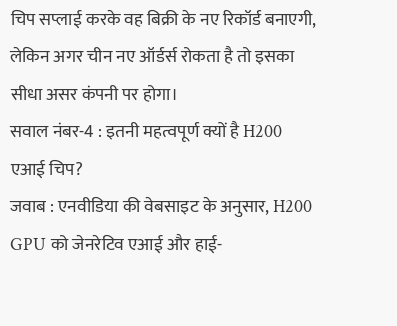चिप सप्लाई करके वह बिक्री के नए रिकॉर्ड बनाएगी, लेकिन अगर चीन नए ऑर्डर्स रोकता है तो इसका सीधा असर कंपनी पर होगा।
सवाल नंबर-4 : इतनी महत्वपूर्ण क्यों है H200 एआई चिप?
जवाब : एनवीडिया की वेबसाइट के अनुसार, H200 GPU को जेनरेटिव एआई और हाई-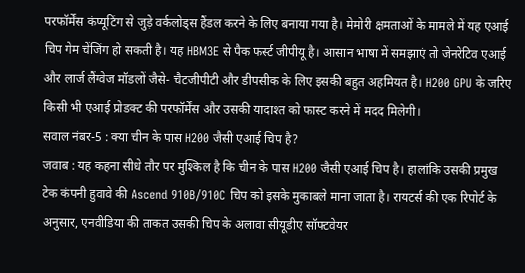परफॉर्मेंस कंप्यूटिंग से जुड़े वर्कलोड्स हैंडल करने के लिए बनाया गया है। मेमोरी क्षमताओं के मामले में यह एआई चिप गेम चेंजिंग हो सकती है। यह HBM3E से पैक फर्स्ट जीपीयू है। आसान भाषा में समझाएं तो जेनरेटिव एआई और लार्ज लैंग्वेज मॉडलों जैसे- चैटजीपीटी और डीपसीक के लिए इसकी बहुत अहमियत है। H200 GPU के जरिए किसी भी एआई प्रोडक्ट की परफॉर्मेंस और उसकी यादाश्त को फास्ट करने में मदद मिलेगी।
सवाल नंबर-5 : क्या चीन के पास H200 जैसी एआई चिप है?
जवाब : यह कहना सीधे तौर पर मुश्किल है कि चीन के पास H200 जैसी एआई चिप है। हालांकि उसकी प्रमुख टेक कंपनी हुवावे की Ascend 910B/910C चिप को इसके मुकाबले माना जाता है। रायटर्स की एक रिपोर्ट के अनुसार, एनवीडिया की ताकत उसकी चिप के अलावा सीयूडीए सॉफ्टवेयर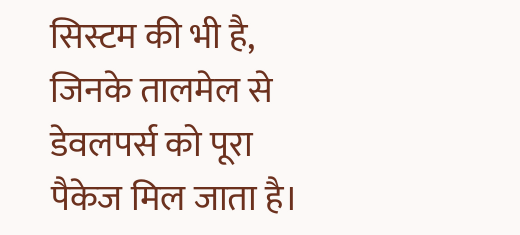सिस्टम की भी है, जिनके तालमेल से डेवलपर्स को पूरा पैकेज मिल जाता है।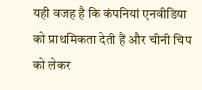यही वजह है कि कंपनियां एनवीडिया को प्राथमिकता देती हैं और चीनी चिप को लेकर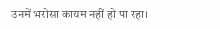उनमें भरोसा कायम नहीं हो पा रहा।